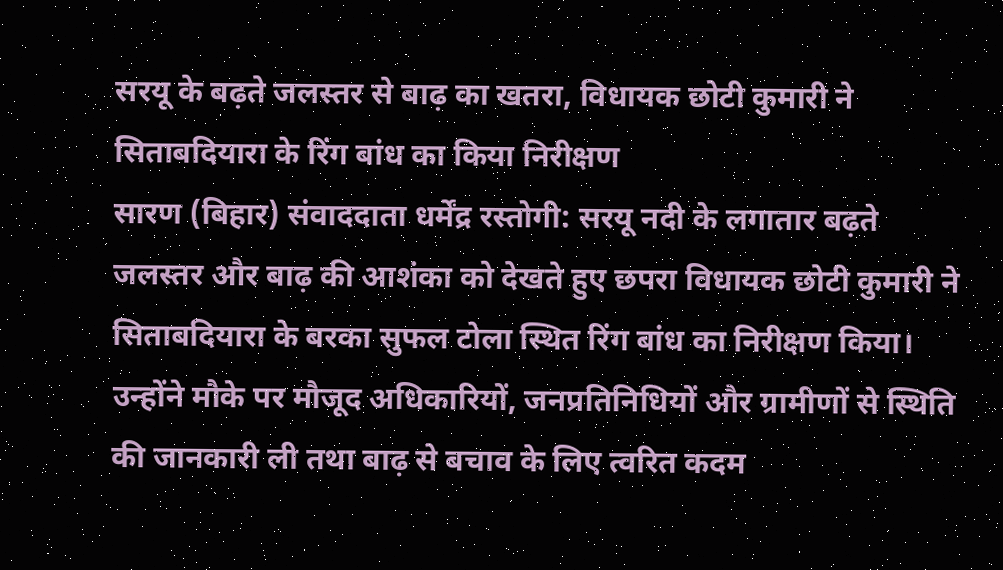सरयू के बढ़ते जलस्तर से बाढ़ का खतरा, विधायक छोटी कुमारी ने सिताबदियारा के रिंग बांध का किया निरीक्षण
सारण (बिहार) संवाददाता धर्मेंद्र रस्तोगी: सरयू नदी के लगातार बढ़ते जलस्तर और बाढ़ की आशंका को देखते हुए छपरा विधायक छोटी कुमारी ने सिताबदियारा के बरका सुफल टोला स्थित रिंग बांध का निरीक्षण किया। उन्होंने मौके पर मौजूद अधिकारियों, जनप्रतिनिधियों और ग्रामीणों से स्थिति की जानकारी ली तथा बाढ़ से बचाव के लिए त्वरित कदम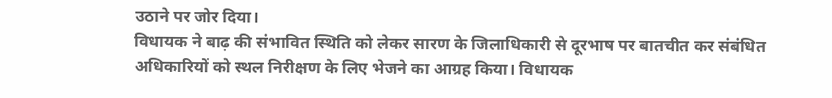उठाने पर जोर दिया।
विधायक ने बाढ़ की संभावित स्थिति को लेकर सारण के जिलाधिकारी से दूरभाष पर बातचीत कर संबंधित अधिकारियों को स्थल निरीक्षण के लिए भेजने का आग्रह किया। विधायक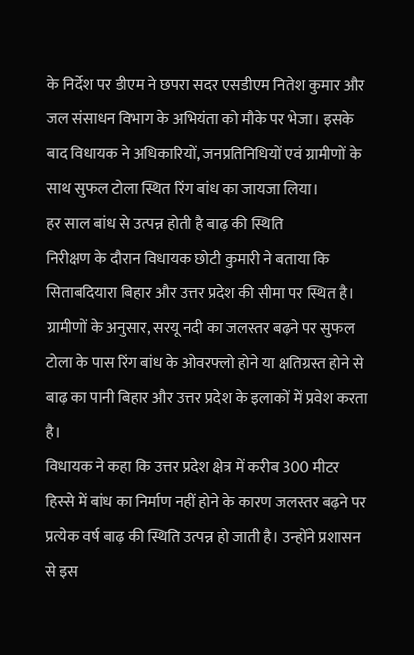के निर्देश पर डीएम ने छपरा सदर एसडीएम नितेश कुमार और जल संसाधन विभाग के अभियंता को मौके पर भेजा। इसके बाद विधायक ने अधिकारियों, जनप्रतिनिधियों एवं ग्रामीणों के साथ सुफल टोला स्थित रिंग बांध का जायजा लिया।
हर साल बांध से उत्पन्न होती है बाढ़ की स्थिति
निरीक्षण के दौरान विधायक छोटी कुमारी ने बताया कि सिताबदियारा बिहार और उत्तर प्रदेश की सीमा पर स्थित है। ग्रामीणों के अनुसार, सरयू नदी का जलस्तर बढ़ने पर सुफल टोला के पास रिंग बांध के ओवरफ्लो होने या क्षतिग्रस्त होने से बाढ़ का पानी बिहार और उत्तर प्रदेश के इलाकों में प्रवेश करता है।
विधायक ने कहा कि उत्तर प्रदेश क्षेत्र में करीब 300 मीटर हिस्से में बांध का निर्माण नहीं होने के कारण जलस्तर बढ़ने पर प्रत्येक वर्ष बाढ़ की स्थिति उत्पन्न हो जाती है। उन्होंने प्रशासन से इस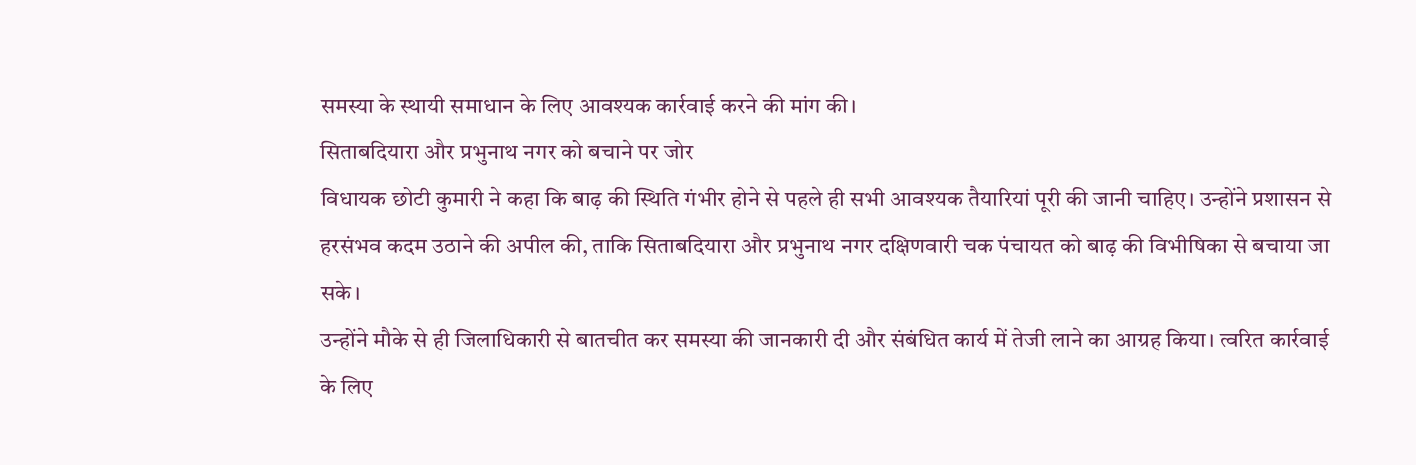समस्या के स्थायी समाधान के लिए आवश्यक कार्रवाई करने की मांग की।
सिताबदियारा और प्रभुनाथ नगर को बचाने पर जोर
विधायक छोटी कुमारी ने कहा कि बाढ़ की स्थिति गंभीर होने से पहले ही सभी आवश्यक तैयारियां पूरी की जानी चाहिए। उन्होंने प्रशासन से हरसंभव कदम उठाने की अपील की, ताकि सिताबदियारा और प्रभुनाथ नगर दक्षिणवारी चक पंचायत को बाढ़ की विभीषिका से बचाया जा सके।
उन्होंने मौके से ही जिलाधिकारी से बातचीत कर समस्या की जानकारी दी और संबंधित कार्य में तेजी लाने का आग्रह किया। त्वरित कार्रवाई के लिए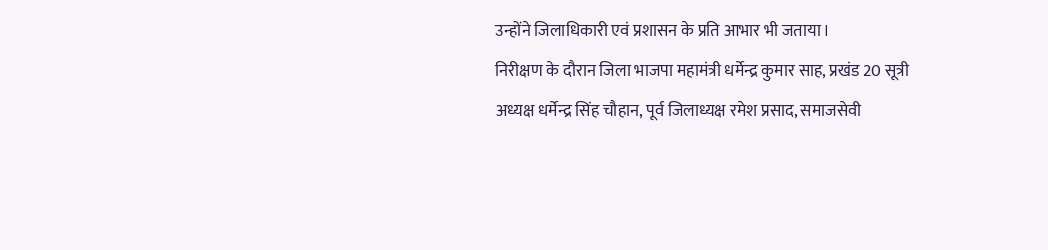उन्होंने जिलाधिकारी एवं प्रशासन के प्रति आभार भी जताया।
निरीक्षण के दौरान जिला भाजपा महामंत्री धर्मेन्द्र कुमार साह, प्रखंड 20 सूत्री अध्यक्ष धर्मेन्द्र सिंह चौहान, पूर्व जिलाध्यक्ष रमेश प्रसाद, समाजसेवी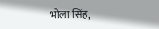भोला सिंह,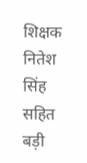शिक्षक नितेश सिंह सहित बड़ी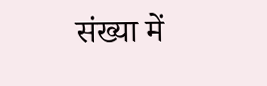संख्या में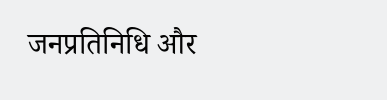जनप्रतिनिधि और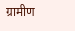ग्रामीण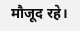मौजूद रहे।